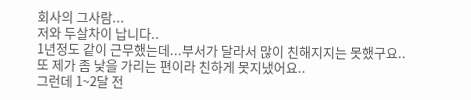회사의 그사람...
저와 두살차이 납니다..
1년정도 같이 근무했는데...부서가 달라서 많이 친해지지는 못했구요..
또 제가 좀 낯을 가리는 편이라 친하게 못지냈어요..
그런데 1~2달 전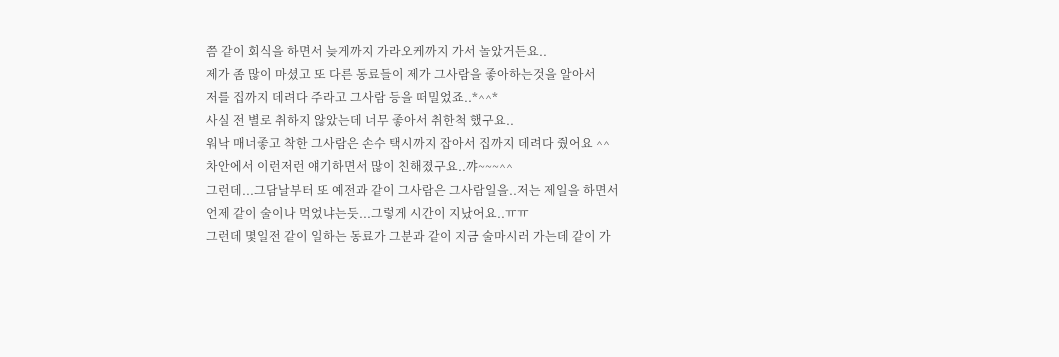쯤 같이 회식을 하면서 늦게까지 가라오케까지 가서 놀았거든요..
제가 좀 많이 마셨고 또 다른 동료들이 제가 그사람을 좋아하는것을 알아서
저를 집까지 데려다 주라고 그사람 등을 떠밀었죠..*^^*
사실 전 별로 취하지 않았는데 너무 좋아서 취한척 했구요..
워낙 매너좋고 착한 그사람은 손수 택시까지 잡아서 집까지 데려다 줬어요 ^^
차안에서 이런저런 얘기하면서 많이 친해졌구요..꺄~~~^^
그런데...그담날부터 또 예전과 같이 그사람은 그사람일을..저는 제일을 하면서
언제 같이 술이나 먹었냐는듯...그렇게 시간이 지났어요..ㅠㅠ
그런데 몇일전 같이 일하는 동료가 그분과 같이 지금 술마시러 가는데 같이 가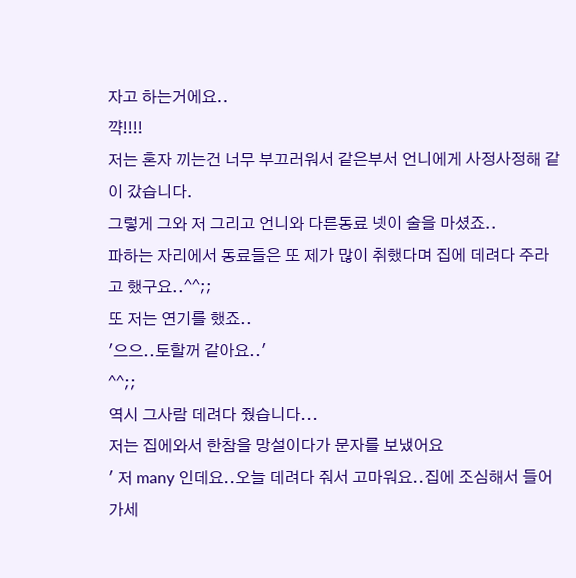자고 하는거에요..
꺅!!!!
저는 혼자 끼는건 너무 부끄러워서 같은부서 언니에게 사정사정해 같이 갔습니다.
그렇게 그와 저 그리고 언니와 다른동료 넷이 술을 마셨죠..
파하는 자리에서 동료들은 또 제가 많이 취했다며 집에 데려다 주라고 했구요..^^;;
또 저는 연기를 했죠..
'으으..토할꺼 같아요..'
^^;;
역시 그사람 데려다 줬습니다...
저는 집에와서 한참을 망설이다가 문자를 보냈어요
' 저 many 인데요..오늘 데려다 줘서 고마워요..집에 조심해서 들어가세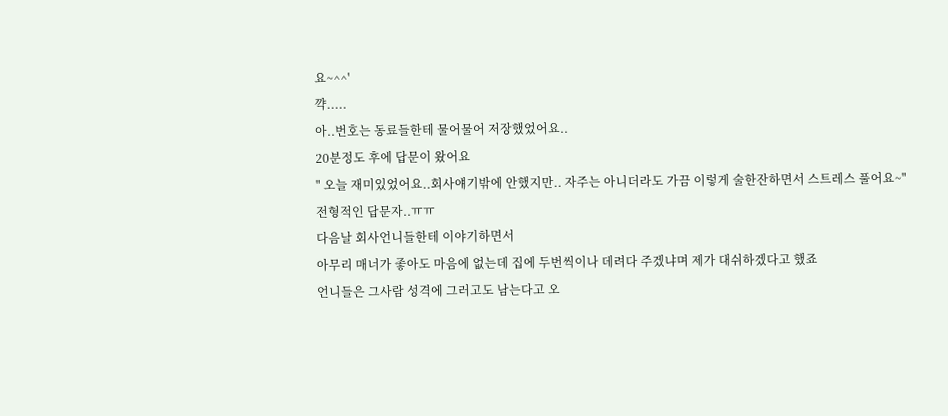요~^^'
꺅.....
아..번호는 동료들한테 물어물어 저장했었어요..
20분정도 후에 답문이 왔어요
" 오늘 재미있었어요..회사얘기밖에 안했지만.. 자주는 아니더라도 가끔 이렇게 술한잔하면서 스트레스 풀어요~"
전형적인 답문자..ㅠㅠ
다음날 회사언니들한테 이야기하면서
아무리 매너가 좋아도 마음에 없는데 집에 두번씩이나 데려다 주겠냐며 제가 대쉬하겠다고 했죠
언니들은 그사람 성격에 그러고도 남는다고 오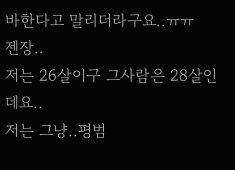바한다고 말리더라구요..ㅠㅠ
젠장..
저는 26살이구 그사람은 28살인데요..
저는 그냥..평범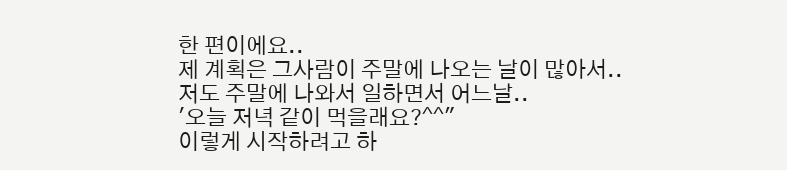한 편이에요..
제 계획은 그사람이 주말에 나오는 날이 많아서..
저도 주말에 나와서 일하면서 어느날..
'오늘 저녁 같이 먹을래요?^^"
이렇게 시작하려고 하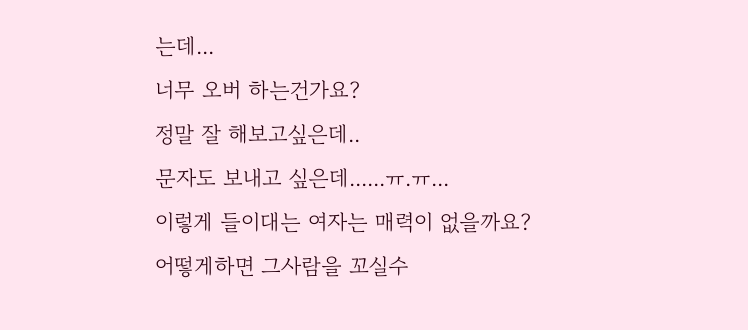는데...
너무 오버 하는건가요?
정말 잘 해보고싶은데..
문자도 보내고 싶은데......ㅠ.ㅠ...
이렇게 들이대는 여자는 매력이 없을까요?
어떻게하면 그사람을 꼬실수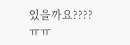있을까요????
ㅠㅠ